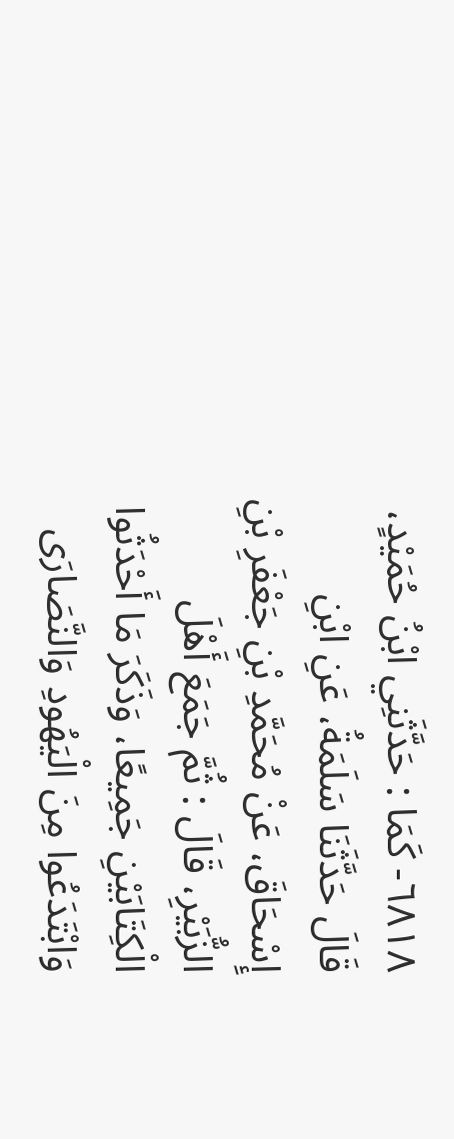٦٨١٨- كَمَا : حَدَّثَنِي ابْنُ حُمَيْدٍ، قَالَ حَدَّثَنَا سَلَمَةُ، عَنِ ابْنِ إِسْحَاقَ، عَنْ مُحَمَّدِ بْنِ جَعْفَرِ بْنِ الزُّبَيْرِ، قَالَ : ثُمَّ جَمَعَ أَهْلَ الْكِتَابَيْنِ جَمِيعًا، وَذَكَرَ مَا أَحْدَثُوا وَابْتَدَعُوا مِنَ الْيَهُودِ وَالنَّصَارَى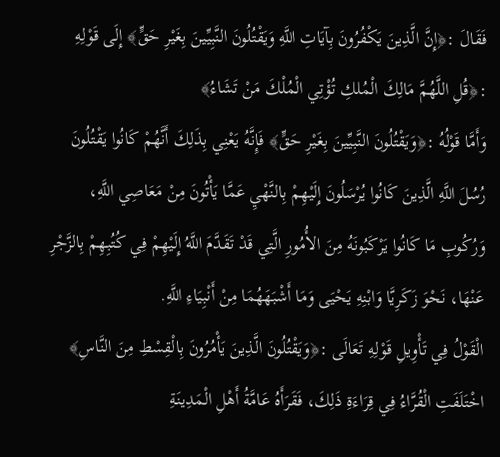فَقَالَ :﴿إِنَّ الَّذِينَ يَكْفُرُونَ بِآيَاتِ اللَّهِ وَيَقْتُلُونَ النَّبِيِّينَ بِغَيْرِ حَقٍّ﴾ إِلَى قَوْلِهِ :﴿قُلِ اللَّهُمَّ مَالِكَ الْمُلكِ تُؤْتِي الْمُلْكَ مَنْ تَشَاءُ﴾
وَأَمَّا قَوْلُهُ :﴿وَيَقْتُلُونَ النَّبِيِّينَ بِغَيْرِ حَقٍّ﴾ فَإِنَّهُ يَعْنِي بِذَلِكَ أَنَّهُمْ كَانُوا يَقْتُلُونَ رُسُلَ اللَّهِ الَّذِينَ كَانُوا يُرْسَلُونَ إِلَيْهِمْ بِالنَّهْيِ عَمَّا يَأْتُونَ مِنْ مَعَاصِي اللَّهِ، وَرُكُوبِ مَا كَانُوا يَرْكَبُونَهُ مِنَ الأُمُورِ الَّتِي قَدْ تَقَدَّمَ اللَّهُ إِلَيْهِمْ فِي كُتُبِهِمْ بِالزَّجْرِ عَنْهَا، نَحْوَ زَكَرِيَّا وَابْنِهِ يَحْيَى وَمَا أَشْبَهَهُمَا مِنْ أَنْبِيَاءِ اللَّهِ.
الْقَوْلُ فِي تَأْوِيلِ قَوْلِهِ تَعَالَى :﴿وَيَقْتُلُونَ الَّذِينَ يَأْمُرُونَ بِالْقِسْطِ مِنَ النَّاسِ﴾
اخْتَلَفَتِ الْقُرَّاءُ فِي قِرَاءَةِ ذَلِكَ، فَقَرَأَهُ عَامَّةُ أَهْلِ الْمَدِينَةِ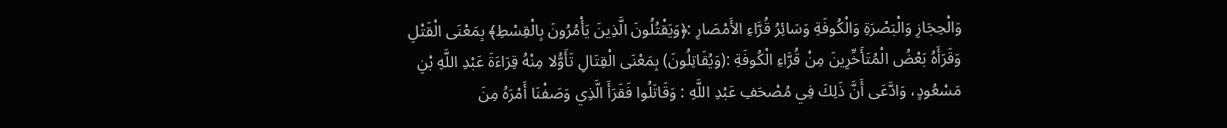وَالْحِجَازِ وَالْبَصْرَةِ وَالْكُوفَةِ وَسَائِرُ قُرَّاءِ الأَمْصَارِ :﴿وَيَقْتُلُونَ الَّذِينَ يَأْمُرُونَ بِالْقِسْطِ﴾ بِمَعْنَى الْقَتْلِ
وَقَرَأَهُ بَعْضُ الْمُتَأَخِّرِينَ مِنْ قُرَّاءِ الْكُوفَةِ :(وَيُقَاتِلُونَ) بِمَعْنَى الْقِتَالِ تَأَوُّلا مِنْهُ قِرَاءَةَ عَبْدِ اللَّهِ بْنِ مَسْعُودٍ، وَادَّعَى أَنَّ ذَلِكَ فِي مُصْحَفِ عَبْدِ اللَّهِ : وَقَاتَلُوا فَقَرَأَ الَّذِي وَصَفْنَا أَمْرَهُ مِنَ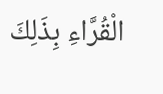الْقُرَّاءِ بِذَلِكَ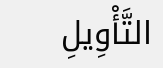التَّأْوِيلِ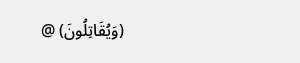(وَيُقَاتِلُونَ) @